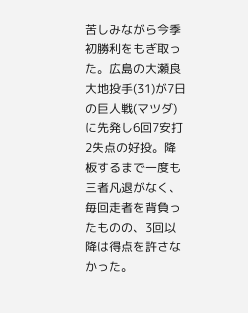苦しみながら今季初勝利をもぎ取った。広島の大瀬良大地投手(31)が7日の巨人戦(マツダ)に先発し6回7安打2失点の好投。降板するまで一度も三者凡退がなく、毎回走者を背負ったものの、3回以降は得点を許さなかった。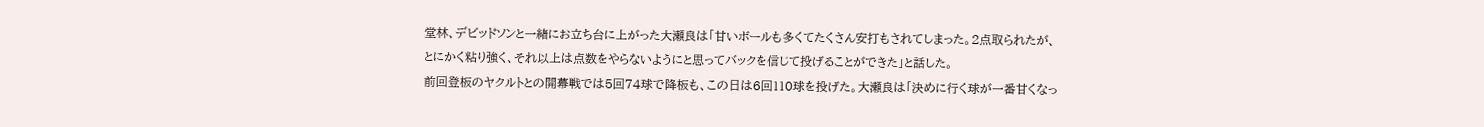堂林、デビッドソンと一緒にお立ち台に上がった大瀬良は「甘いボールも多くてたくさん安打もされてしまった。2点取られたが、とにかく粘り強く、それ以上は点数をやらないようにと思ってバックを信じて投げることができた」と話した。
前回登板のヤクルトとの開幕戦では5回74球で降板も、この日は6回110球を投げた。大瀬良は「決めに行く球が一番甘くなっ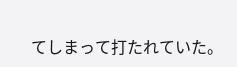てしまって打たれていた。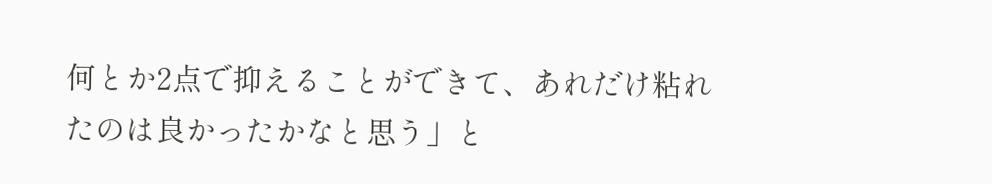何とか2点で抑えることができて、あれだけ粘れたのは良かったかなと思う」と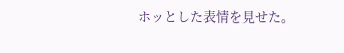ホッとした表情を見せた。